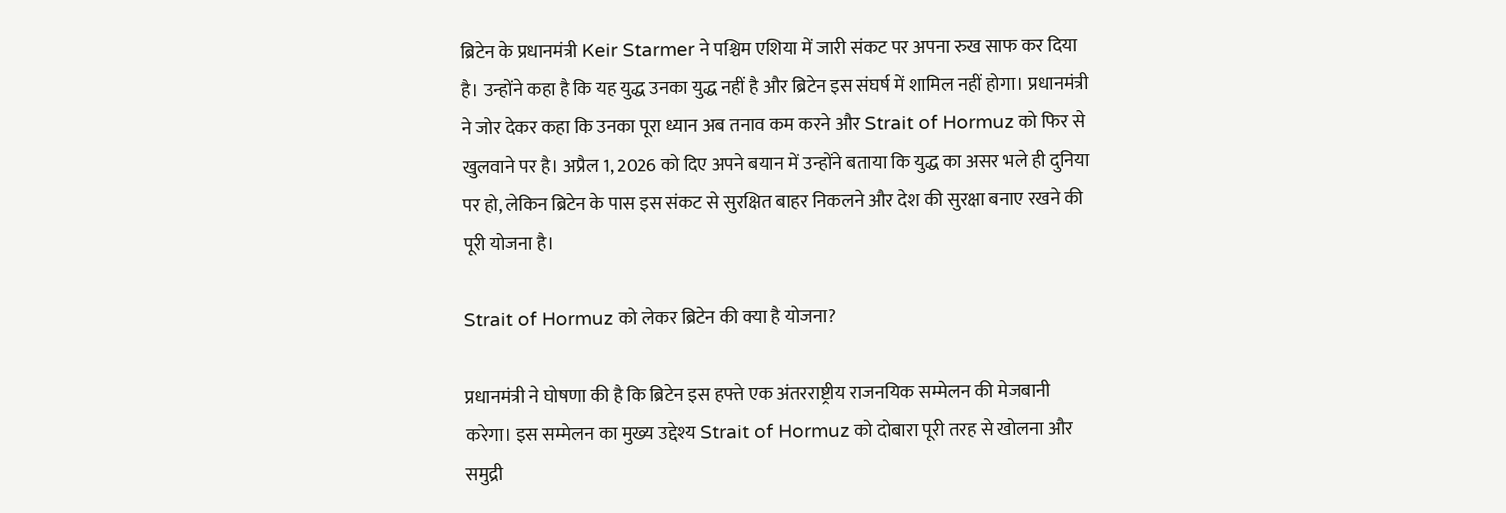ब्रिटेन के प्रधानमंत्री Keir Starmer ने पश्चिम एशिया में जारी संकट पर अपना रुख साफ कर दिया है। उन्होंने कहा है कि यह युद्ध उनका युद्ध नहीं है और ब्रिटेन इस संघर्ष में शामिल नहीं होगा। प्रधानमंत्री ने जोर देकर कहा कि उनका पूरा ध्यान अब तनाव कम करने और Strait of Hormuz को फिर से खुलवाने पर है। अप्रैल 1, 2026 को दिए अपने बयान में उन्होंने बताया कि युद्ध का असर भले ही दुनिया पर हो, लेकिन ब्रिटेन के पास इस संकट से सुरक्षित बाहर निकलने और देश की सुरक्षा बनाए रखने की पूरी योजना है।

Strait of Hormuz को लेकर ब्रिटेन की क्या है योजना?

प्रधानमंत्री ने घोषणा की है कि ब्रिटेन इस हफ्ते एक अंतरराष्ट्रीय राजनयिक सम्मेलन की मेजबानी करेगा। इस सम्मेलन का मुख्य उद्देश्य Strait of Hormuz को दोबारा पूरी तरह से खोलना और समुद्री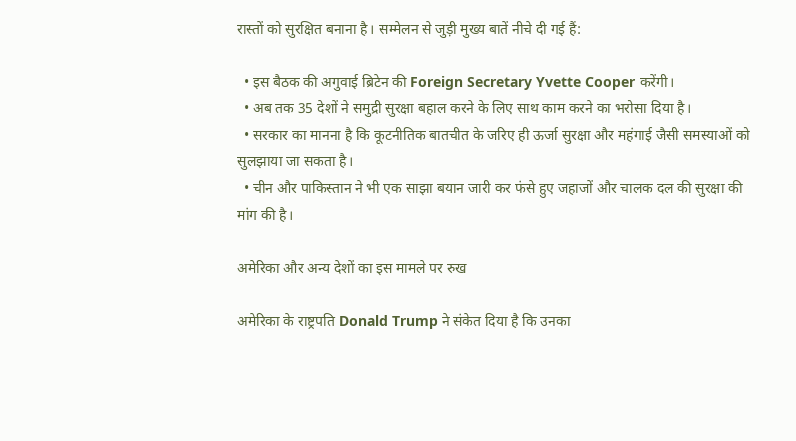रास्तों को सुरक्षित बनाना है। सम्मेलन से जुड़ी मुख्य बातें नीचे दी गई हैं:

  • इस बैठक की अगुवाई ब्रिटेन की Foreign Secretary Yvette Cooper करेंगी।
  • अब तक 35 देशों ने समुद्री सुरक्षा बहाल करने के लिए साथ काम करने का भरोसा दिया है।
  • सरकार का मानना है कि कूटनीतिक बातचीत के जरिए ही ऊर्जा सुरक्षा और महंगाई जैसी समस्याओं को सुलझाया जा सकता है।
  • चीन और पाकिस्तान ने भी एक साझा बयान जारी कर फंसे हुए जहाजों और चालक दल की सुरक्षा की मांग की है।

अमेरिका और अन्य देशों का इस मामले पर रुख

अमेरिका के राष्ट्रपति Donald Trump ने संकेत दिया है कि उनका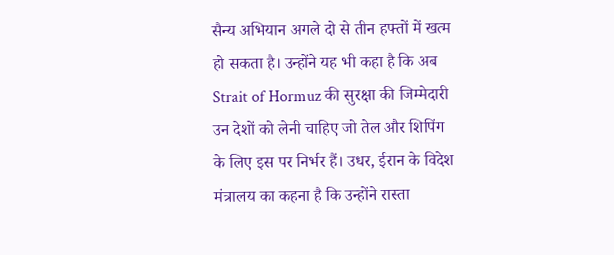सैन्य अभियान अगले दो से तीन हफ्तों में खत्म हो सकता है। उन्होंने यह भी कहा है कि अब Strait of Hormuz की सुरक्षा की जिम्मेदारी उन देशों को लेनी चाहिए जो तेल और शिपिंग के लिए इस पर निर्भर हैं। उधर, ईरान के विदेश मंत्रालय का कहना है कि उन्होंने रास्ता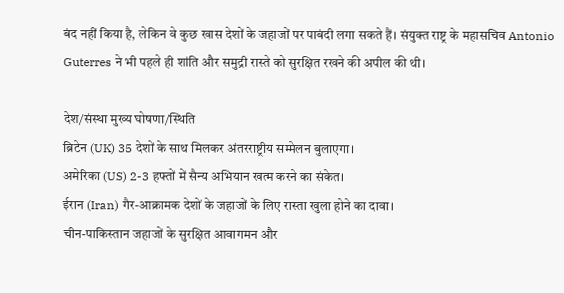बंद नहीं किया है, लेकिन वे कुछ खास देशों के जहाजों पर पाबंदी लगा सकते हैं। संयुक्त राष्ट्र के महासचिव Antonio Guterres ने भी पहले ही शांति और समुद्री रास्ते को सुरक्षित रखने की अपील की थी।

देश/संस्था मुख्य घोषणा/स्थिति
ब्रिटेन (UK) 35 देशों के साथ मिलकर अंतरराष्ट्रीय सम्मेलन बुलाएगा।
अमेरिका (US) 2-3 हफ्तों में सैन्य अभियान खत्म करने का संकेत।
ईरान (Iran) गैर-आक्रामक देशों के जहाजों के लिए रास्ता खुला होने का दावा।
चीन-पाकिस्तान जहाजों के सुरक्षित आवागमन और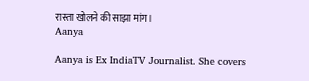रास्ता खोलने की साझा मांग।
Aanya

Aanya is Ex IndiaTV Journalist. She covers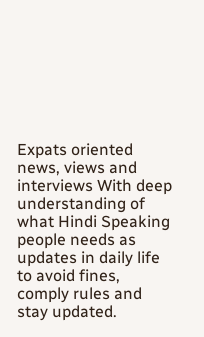Expats oriented news, views and interviews With deep understanding of what Hindi Speaking people needs as updates in daily life to avoid fines, comply rules and stay updated.